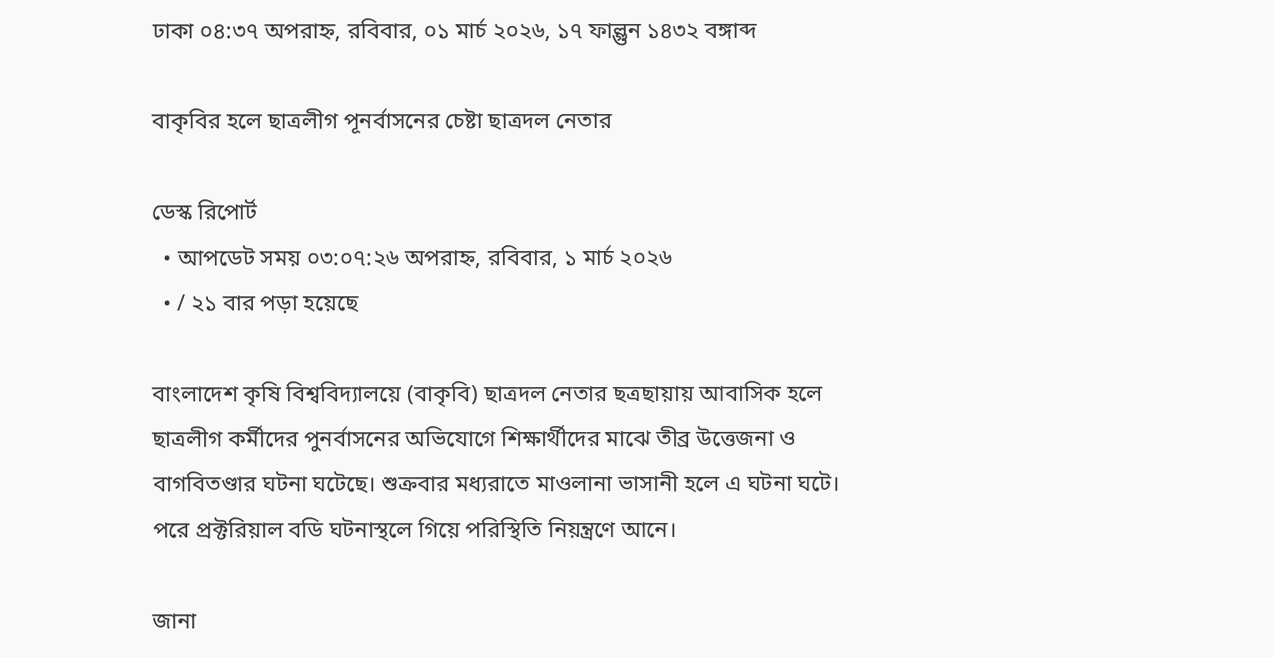ঢাকা ০৪:৩৭ অপরাহ্ন, রবিবার, ০১ মার্চ ২০২৬, ১৭ ফাল্গুন ১৪৩২ বঙ্গাব্দ

বাকৃবির হলে ছাত্রলীগ পূনর্বাসনের চেষ্টা ছাত্রদল নেতার

ডেস্ক রিপোর্ট
  • আপডেট সময় ০৩:০৭:২৬ অপরাহ্ন, রবিবার, ১ মার্চ ২০২৬
  • / ২১ বার পড়া হয়েছে

বাংলাদেশ কৃষি বিশ্ববিদ্যালয়ে (বাকৃবি) ছাত্রদল নেতার ছত্রছায়ায় আবাসিক হলে ছাত্রলীগ কর্মীদের পুনর্বাসনের অভিযোগে শিক্ষার্থীদের মাঝে তীব্র উত্তেজনা ও বাগবিতণ্ডার ঘটনা ঘটেছে। শুক্রবার মধ্যরাতে মাওলানা ভাসানী হলে এ ঘটনা ঘটে। পরে প্রক্টরিয়াল বডি ঘটনাস্থলে গিয়ে পরিস্থিতি নিয়ন্ত্রণে আনে।

জানা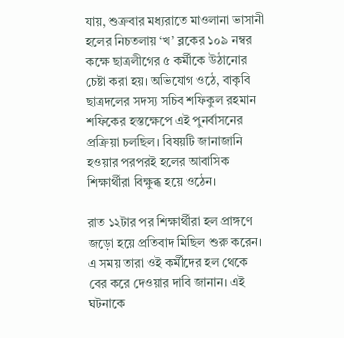যায়, শুক্রবার মধ্যরাতে মাওলানা ভাসানী হলের নিচতলায় ‘খ’ ব্লকের ১০৯ নম্বর কক্ষে ছাত্রলীগের ৫ কর্মীকে উঠানোর চেষ্টা করা হয়। অভিযোগ ওঠে, বাকৃবি ছাত্রদলের সদস্য সচিব শফিকুল রহমান শফিকের হস্তক্ষেপে এই পুনর্বাসনের প্রক্রিয়া চলছিল। বিষয়টি জানাজানি হওয়ার পরপরই হলের আবাসিক শিক্ষার্থীরা বিক্ষুব্ধ হয়ে ওঠেন।

রাত ১২টার পর শিক্ষার্থীরা হল প্রাঙ্গণে জড়ো হয়ে প্রতিবাদ মিছিল শুরু করেন। এ সময় তারা ওই কর্মীদের হল থেকে বের করে দেওয়ার দাবি জানান। এই ঘটনাকে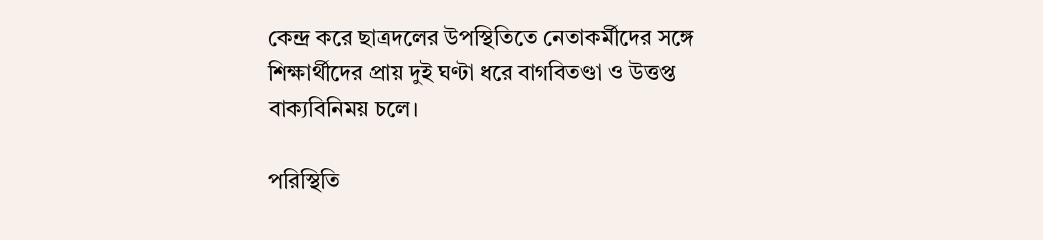কেন্দ্র করে ছাত্রদলের উপস্থিতিতে নেতাকর্মীদের সঙ্গে শিক্ষার্থীদের প্রায় দুই ঘণ্টা ধরে বাগবিতণ্ডা ও উত্তপ্ত বাক্যবিনিময় চলে।

পরিস্থিতি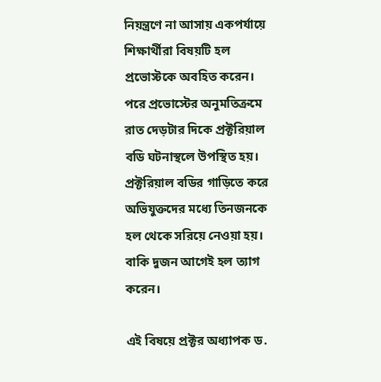নিয়ন্ত্রণে না আসায় একপর্যায়ে শিক্ষার্থীরা বিষয়টি হল প্রভোস্টকে অবহিত করেন। পরে প্রভোস্টের অনুমতিক্রমে রাত দেড়টার দিকে প্রক্টরিয়াল বডি ঘটনাস্থলে উপস্থিত হয়। প্রক্টরিয়াল বডির গাড়িতে করে অভিযুক্তদের মধ্যে তিনজনকে হল থেকে সরিয়ে নেওয়া হয়। বাকি দুজন আগেই হল ত্যাগ করেন।

এই বিষয়ে প্রক্টর অধ্যাপক ড.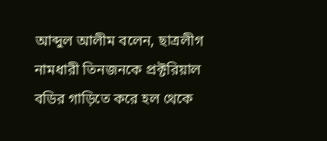আব্দুল আলীম বলেন, ছাত্রলীগ নামধারী তিনজনকে প্রক্টরিয়াল বডির গাড়িতে করে হল থেকে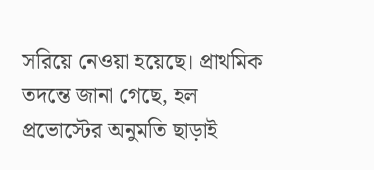সরিয়ে নেওয়া হয়েছে। প্রাথমিক তদন্তে জানা গেছে, হল প্রভোস্টের অনুমতি ছাড়াই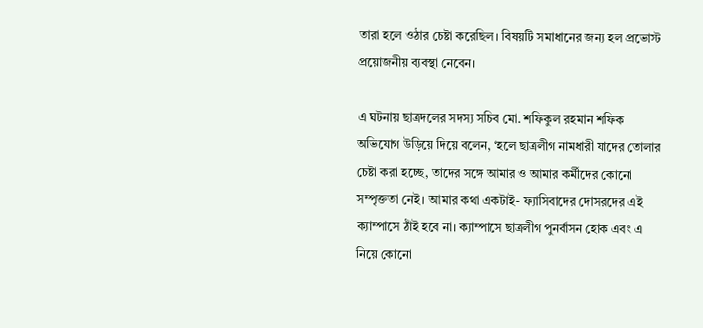তারা হলে ওঠার চেষ্টা করেছিল। বিষয়টি সমাধানের জন্য হল প্রভোস্ট প্রয়োজনীয় ব্যবস্থা নেবেন।

এ ঘটনায় ছাত্রদলের সদস্য সচিব মো. শফিকুল রহমান শফিক অভিযোগ উড়িয়ে দিয়ে বলেন, ‘হলে ছাত্রলীগ নামধারী যাদের তোলার চেষ্টা করা হচ্ছে, তাদের সঙ্গে আমার ও আমার কর্মীদের কোনো সম্পৃক্ততা নেই। আমার কথা একটাই- ফ‌্যাসিবাদের দোসরদের এই ক‌্যাম্পাসে ঠাঁই হবে না। ক‌্যাম্পাসে ছাত্রলীগ পুনর্বাসন হোক এবং এ নিয়ে কোনো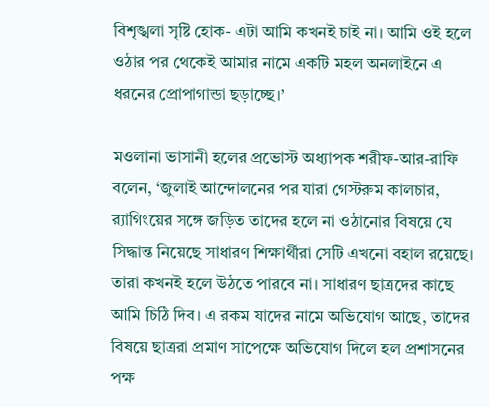বিশৃঙ্খলা সৃষ্টি হোক- এটা আমি কখনই চাই না। আমি ওই হলে ওঠার পর থেকেই আমার নামে একটি মহল অনলাইনে এ ধরনের প্রোপাগান্ডা ছড়াচ্ছে।’

মওলানা ভাসানী হলের প্রভোস্ট অধ্যাপক শরীফ-আর-রাফি বলেন, ‘জুলাই আন্দোলনের পর যারা গেস্টরুম কালচার, র‌্যাগিংয়ের সঙ্গে জড়িত তাদের হলে না ওঠানোর বিষয়ে যে সিদ্ধান্ত নিয়েছে সাধারণ শিক্ষার্থীরা সেটি এখনো বহাল রয়েছে। তারা কখনই হলে উঠতে পারবে না। সাধারণ ছাত্রদের কাছে আমি চিঠি দিব। এ রকম যাদের নামে অভিযোগ আছে, তাদের বিষয়ে ছাত্ররা প্রমাণ সাপেক্ষে অভিযোগ দিলে হল প্রশাসনের পক্ষ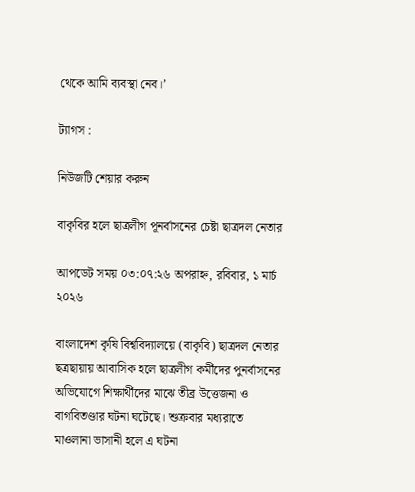থেকে আমি ব‌্যবস্থা নেব।’

ট্যাগস :

নিউজটি শেয়ার করুন

বাকৃবির হলে ছাত্রলীগ পূনর্বাসনের চেষ্টা ছাত্রদল নেতার

আপডেট সময় ০৩:০৭:২৬ অপরাহ্ন, রবিবার, ১ মার্চ ২০২৬

বাংলাদেশ কৃষি বিশ্ববিদ্যালয়ে (বাকৃবি) ছাত্রদল নেতার ছত্রছায়ায় আবাসিক হলে ছাত্রলীগ কর্মীদের পুনর্বাসনের অভিযোগে শিক্ষার্থীদের মাঝে তীব্র উত্তেজনা ও বাগবিতণ্ডার ঘটনা ঘটেছে। শুক্রবার মধ্যরাতে মাওলানা ভাসানী হলে এ ঘটনা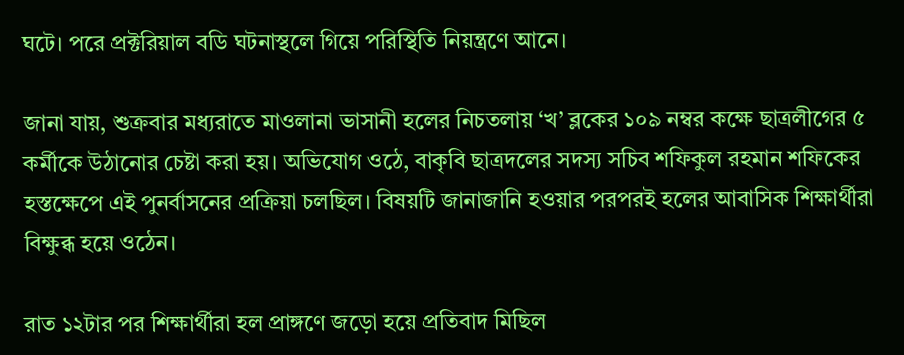ঘটে। পরে প্রক্টরিয়াল বডি ঘটনাস্থলে গিয়ে পরিস্থিতি নিয়ন্ত্রণে আনে।

জানা যায়, শুক্রবার মধ্যরাতে মাওলানা ভাসানী হলের নিচতলায় ‘খ’ ব্লকের ১০৯ নম্বর কক্ষে ছাত্রলীগের ৫ কর্মীকে উঠানোর চেষ্টা করা হয়। অভিযোগ ওঠে, বাকৃবি ছাত্রদলের সদস্য সচিব শফিকুল রহমান শফিকের হস্তক্ষেপে এই পুনর্বাসনের প্রক্রিয়া চলছিল। বিষয়টি জানাজানি হওয়ার পরপরই হলের আবাসিক শিক্ষার্থীরা বিক্ষুব্ধ হয়ে ওঠেন।

রাত ১২টার পর শিক্ষার্থীরা হল প্রাঙ্গণে জড়ো হয়ে প্রতিবাদ মিছিল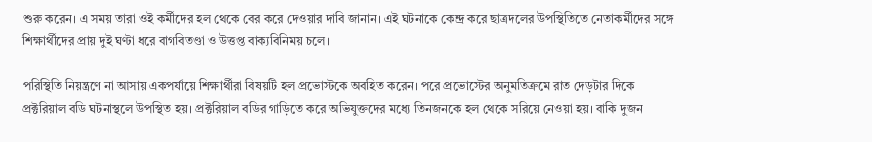শুরু করেন। এ সময় তারা ওই কর্মীদের হল থেকে বের করে দেওয়ার দাবি জানান। এই ঘটনাকে কেন্দ্র করে ছাত্রদলের উপস্থিতিতে নেতাকর্মীদের সঙ্গে শিক্ষার্থীদের প্রায় দুই ঘণ্টা ধরে বাগবিতণ্ডা ও উত্তপ্ত বাক্যবিনিময় চলে।

পরিস্থিতি নিয়ন্ত্রণে না আসায় একপর্যায়ে শিক্ষার্থীরা বিষয়টি হল প্রভোস্টকে অবহিত করেন। পরে প্রভোস্টের অনুমতিক্রমে রাত দেড়টার দিকে প্রক্টরিয়াল বডি ঘটনাস্থলে উপস্থিত হয়। প্রক্টরিয়াল বডির গাড়িতে করে অভিযুক্তদের মধ্যে তিনজনকে হল থেকে সরিয়ে নেওয়া হয়। বাকি দুজন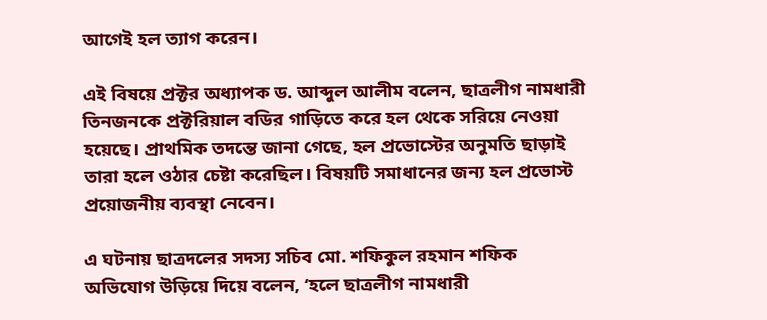আগেই হল ত্যাগ করেন।

এই বিষয়ে প্রক্টর অধ্যাপক ড. আব্দুল আলীম বলেন, ছাত্রলীগ নামধারী তিনজনকে প্রক্টরিয়াল বডির গাড়িতে করে হল থেকে সরিয়ে নেওয়া হয়েছে। প্রাথমিক তদন্তে জানা গেছে, হল প্রভোস্টের অনুমতি ছাড়াই তারা হলে ওঠার চেষ্টা করেছিল। বিষয়টি সমাধানের জন্য হল প্রভোস্ট প্রয়োজনীয় ব্যবস্থা নেবেন।

এ ঘটনায় ছাত্রদলের সদস্য সচিব মো. শফিকুল রহমান শফিক অভিযোগ উড়িয়ে দিয়ে বলেন, ‘হলে ছাত্রলীগ নামধারী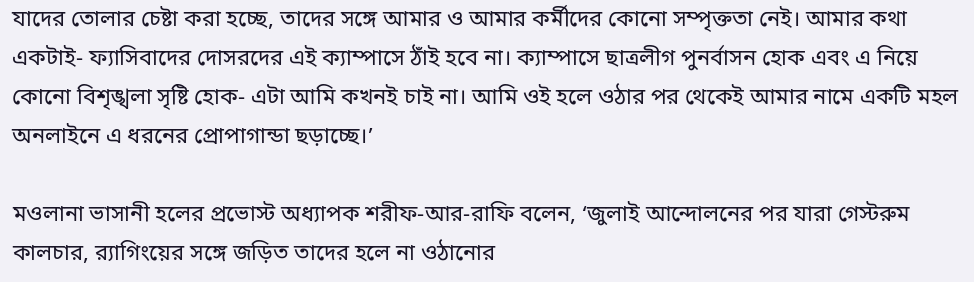যাদের তোলার চেষ্টা করা হচ্ছে, তাদের সঙ্গে আমার ও আমার কর্মীদের কোনো সম্পৃক্ততা নেই। আমার কথা একটাই- ফ‌্যাসিবাদের দোসরদের এই ক‌্যাম্পাসে ঠাঁই হবে না। ক‌্যাম্পাসে ছাত্রলীগ পুনর্বাসন হোক এবং এ নিয়ে কোনো বিশৃঙ্খলা সৃষ্টি হোক- এটা আমি কখনই চাই না। আমি ওই হলে ওঠার পর থেকেই আমার নামে একটি মহল অনলাইনে এ ধরনের প্রোপাগান্ডা ছড়াচ্ছে।’

মওলানা ভাসানী হলের প্রভোস্ট অধ্যাপক শরীফ-আর-রাফি বলেন, ‘জুলাই আন্দোলনের পর যারা গেস্টরুম কালচার, র‌্যাগিংয়ের সঙ্গে জড়িত তাদের হলে না ওঠানোর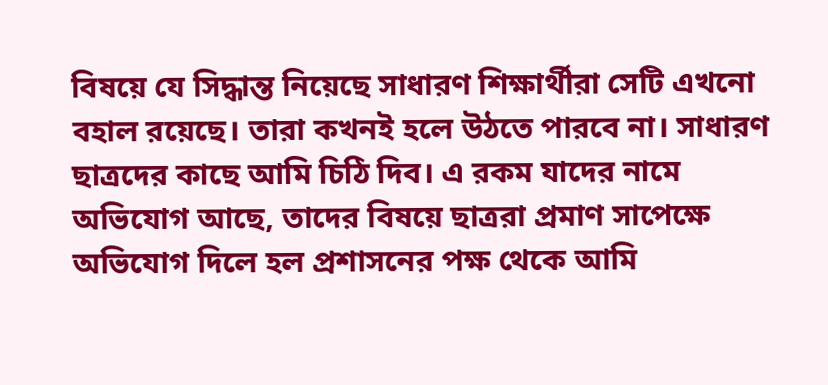বিষয়ে যে সিদ্ধান্ত নিয়েছে সাধারণ শিক্ষার্থীরা সেটি এখনো বহাল রয়েছে। তারা কখনই হলে উঠতে পারবে না। সাধারণ ছাত্রদের কাছে আমি চিঠি দিব। এ রকম যাদের নামে অভিযোগ আছে, তাদের বিষয়ে ছাত্ররা প্রমাণ সাপেক্ষে অভিযোগ দিলে হল প্রশাসনের পক্ষ থেকে আমি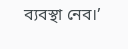ব‌্যবস্থা নেব।’